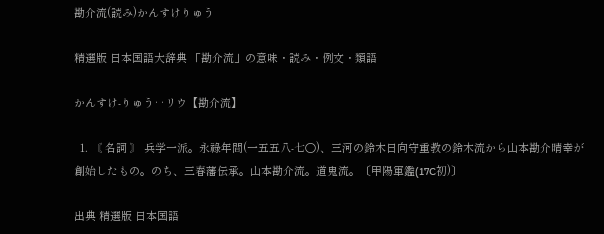勘介流(読み)かんすけりゅう

精選版 日本国語大辞典 「勘介流」の意味・読み・例文・類語

かんすけ‐りゅう‥リウ【勘介流】

  1. 〘 名詞 〙 兵学一派。永祿年間(一五五八‐七〇)、三河の鈴木日向守重教の鈴木流から山本勘介晴幸が創始したもの。のち、三春藩伝承。山本勘介流。道鬼流。〔甲陽軍鑑(17C初)〕

出典 精選版 日本国語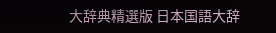大辞典精選版 日本国語大辞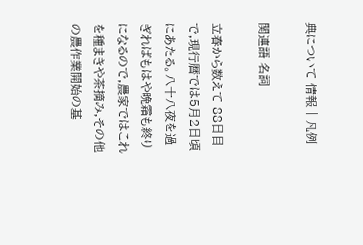典について 情報 | 凡例

関連語 名詞

立春から数えて 88日目で,現行暦では5月2日頃にあたる。八十八夜を過ぎればもはや晩霜も終りになるので,農家ではこれを種まきや茶摘み,その他の農作業開始の基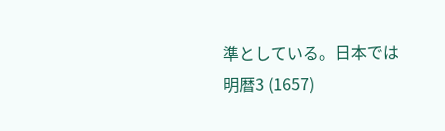準としている。日本では明暦3 (1657)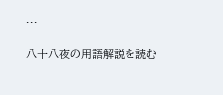...

八十八夜の用語解説を読む